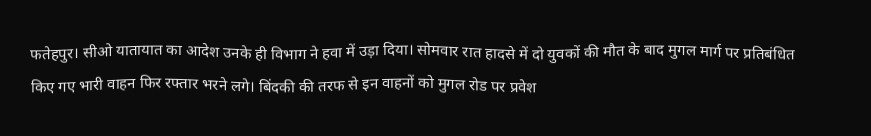फतेहपुर। सीओ यातायात का आदेश उनके ही विभाग ने हवा में उड़ा दिया। सोमवार रात हादसे में दो युवकों की मौत के बाद मुगल मार्ग पर प्रतिबंधित किए गए भारी वाहन फिर रफ्तार भरने लगे। बिंदकी की तरफ से इन वाहनों को मुगल रोड पर प्रवेश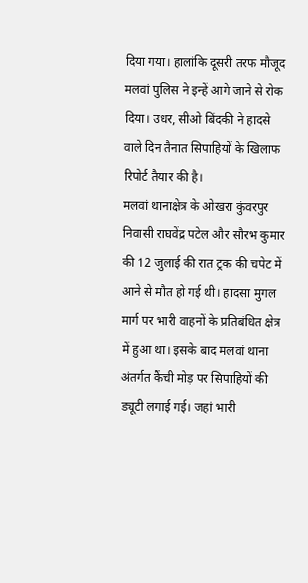दिया गया। हालांकि दूसरी तरफ मौजूद मलवां पुलिस ने इन्हें आगे जाने से रोक दिया। उधर, सीओ बिंदकी ने हादसे वाले दिन तैनात सिपाहियों के खिलाफ रिपोर्ट तैयार की है।
मलवां थानाक्षेत्र के ओखरा कुंवरपुर निवासी राघवेंद्र पटेल और सौरभ कुमार की 12 जुलाई की रात ट्रक की चपेट में आने से मौत हो गई थी। हादसा मुगल मार्ग पर भारी वाहनों के प्रतिबंधित क्षेत्र में हुआ था। इसके बाद मलवां थाना अंतर्गत कैंची मोड़ पर सिपाहियों की ड्यूटी लगाई गई। जहां भारी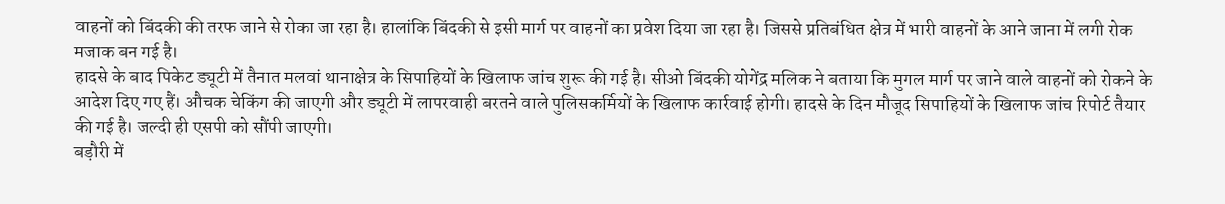वाहनों को बिंदकी की तरफ जाने से रोका जा रहा है। हालांकि बिंदकी से इसी मार्ग पर वाहनों का प्रवेश दिया जा रहा है। जिससे प्रतिबंधित क्षेत्र में भारी वाहनों के आने जाना में लगी रोक मजाक बन गई है।
हादसे के बाद पिकेट ड्यूटी में तैनात मलवां थानाक्षेत्र के सिपाहियों के खिलाफ जांच शुरू की गई है। सीओ बिंदकी योगेंद्र मलिक ने बताया कि मुगल मार्ग पर जाने वाले वाहनों को रोकने के आदेश दिए गए हैं। औचक चेकिंग की जाएगी और ड्यूटी में लापरवाही बरतने वाले पुलिसकर्मियों के खिलाफ कार्रवाई होगी। हादसे के दिन मौजूद सिपाहियों के खिलाफ जांच रिपोर्ट तैयार की गई है। जल्दी ही एसपी को सौंपी जाएगी।
बड़ौरी में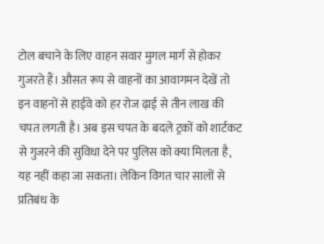टोल बचाने के लिए वाहन सवार मुगल मार्ग से होकर गुजरते हैं। औसत रूप से वाहनों का आवागमन देखें तो इन वाहनों से हाईवे को हर रोज ढ़ाई से तीन लाख की चपत लगती है। अब इस चपत के बदले ट्रकों को शार्टकट से गुजरने की सुविधा देने पर पुलिस को क्या मिलता है, यह नहीं कहा जा सकता। लेकिन विगत चार सालों से प्रतिबंध के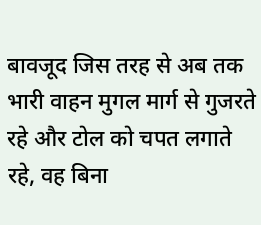बावजूद जिस तरह से अब तक भारी वाहन मुगल मार्ग से गुजरते रहे और टोल को चपत लगाते रहे, वह बिना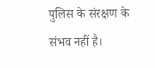पुलिस के संरक्षण के संभव नहीं है।